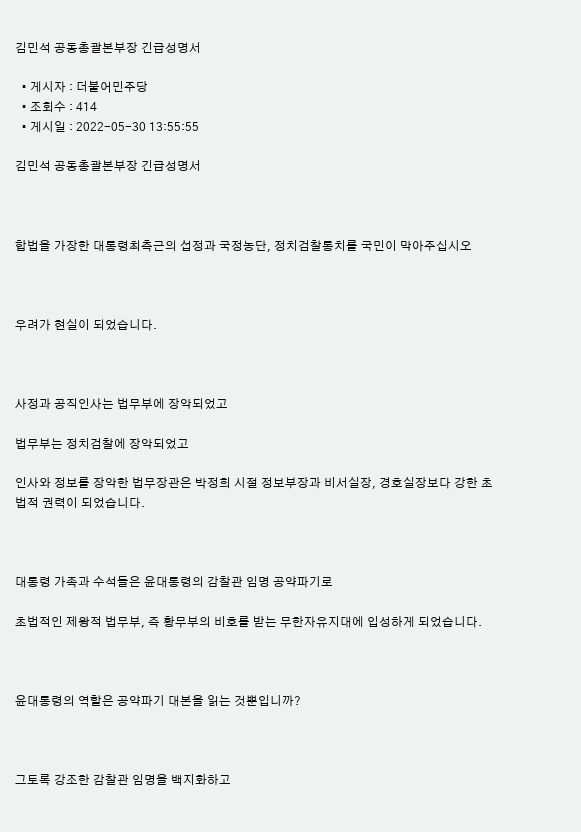김민석 공동총괄본부장 긴급성명서

  • 게시자 : 더불어민주당
  • 조회수 : 414
  • 게시일 : 2022-05-30 13:55:55

김민석 공동총괄본부장 긴급성명서



합법을 가장한 대통령최측근의 섭정과 국정농단, 정치검찰통치를 국민이 막아주십시오



우려가 현실이 되었습니다.



사정과 공직인사는 법무부에 장악되었고

법무부는 정치검찰에 장악되었고

인사와 정보를 장악한 법무장관은 박정희 시절 정보부장과 비서실장, 경호실장보다 강한 초법적 권력이 되었습니다.



대통령 가족과 수석들은 윤대통령의 감찰관 임명 공약파기로

초법적인 제왕적 법무부, 즉 황무부의 비호를 받는 무한자유지대에 입성하게 되었습니다.



윤대통령의 역할은 공약파기 대본을 읽는 것뿐입니까?



그토록 강조한 감찰관 임명을 백지화하고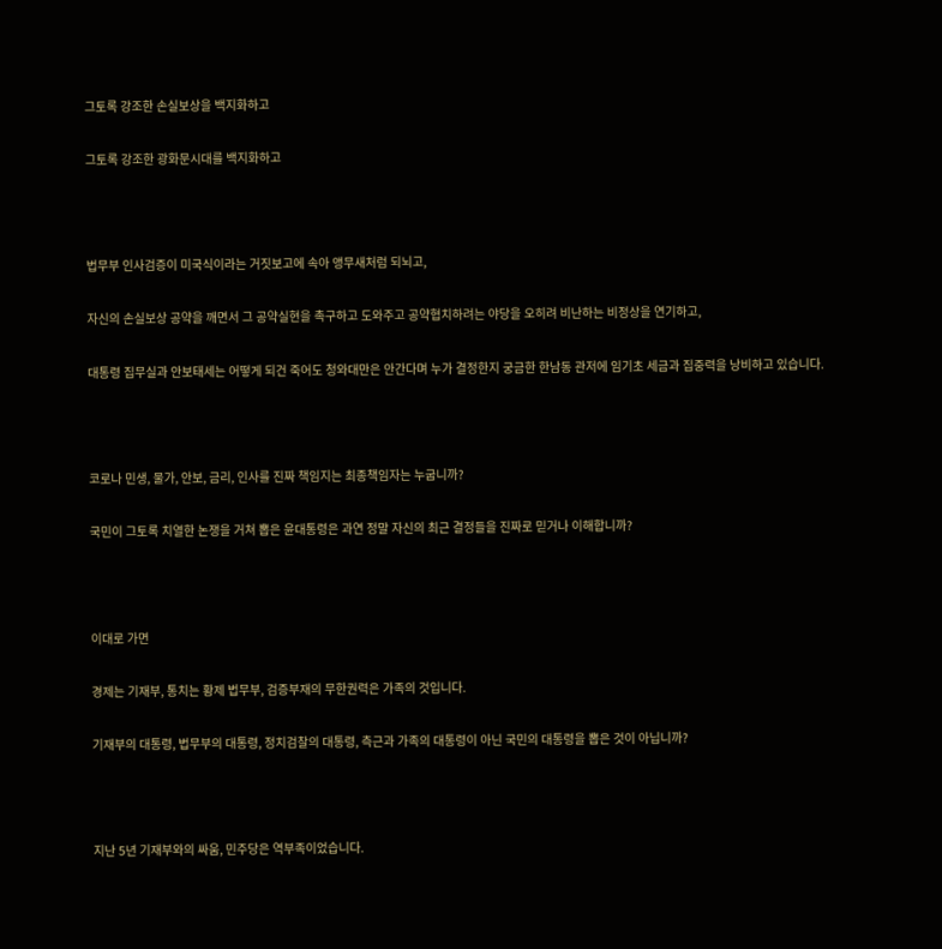그토록 강조한 손실보상을 백지화하고

그토록 강조한 광화문시대를 백지화하고



법무부 인사검증이 미국식이라는 거짓보고에 속아 앵무새처럼 되뇌고,

자신의 손실보상 공약을 깨면서 그 공약실현을 촉구하고 도와주고 공약협치하려는 야당을 오히려 비난하는 비정상을 연기하고,

대통령 집무실과 안보태세는 어떻게 되건 죽어도 청와대만은 안간다며 누가 결정한지 궁금한 한남동 관저에 임기초 세금과 집중력을 낭비하고 있습니다.



코로나 민생, 물가, 안보, 금리, 인사를 진짜 책임지는 최종책임자는 누굽니까?

국민이 그토록 치열한 논쟁을 거쳐 뽑은 윤대통령은 과연 정말 자신의 최근 결정들을 진짜로 믿거나 이해합니까?



이대로 가면

경제는 기재부, 통치는 황제 법무부, 검증부재의 무한권력은 가족의 것입니다.

기재부의 대통령, 법무부의 대통령, 정치검찰의 대통령, 측근과 가족의 대통령이 아닌 국민의 대통령을 뽑은 것이 아닙니까?



지난 5년 기재부와의 싸움, 민주당은 역부족이었습니다.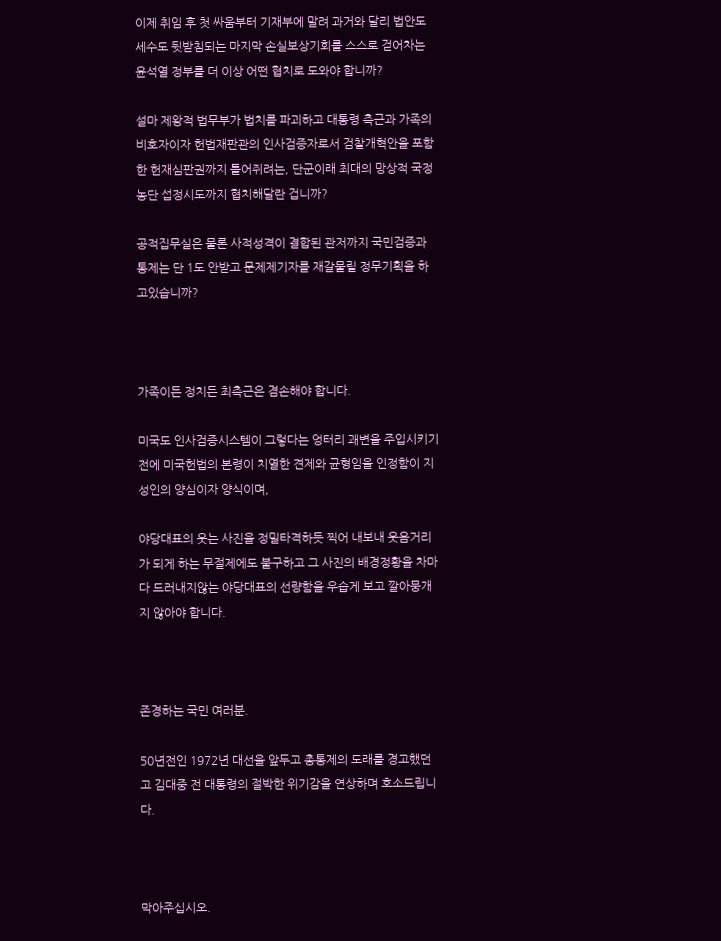이제 취임 후 첫 싸움부터 기재부에 말려 과거와 달리 법안도 세수도 뒷받침되는 마지막 손실보상기회를 스스로 걷어차는 윤석열 정부를 더 이상 어떤 협치로 도와야 합니까?

설마 제왕적 법무부가 법치를 파괴하고 대통령 측근과 가족의 비호자이자 헌법재판관의 인사검증자로서 검찰개혁안을 포함한 헌재심판권까지 틀어쥐려는, 단군이래 최대의 망상적 국정농단 섭정시도까지 협치해달란 겁니까?

공적집무실은 물론 사적성격이 결합된 관저까지 국민검증과 통제는 단 1도 안받고 문제제기자를 재갈물릴 정무기획을 하고있습니까?



가족이든 정치든 최측근은 겸손해야 합니다.

미국도 인사검증시스템이 그렇다는 엉터리 괘변을 주입시키기 전에 미국헌법의 본령이 치열한 견제와 균형임을 인정함이 지성인의 양심이자 양식이며,

야당대표의 웃는 사진을 정밀타격하듯 찍어 내보내 웃음거리가 되게 하는 무절제에도 불구하고 그 사진의 배경정황을 차마 다 드러내지않는 야당대표의 선량함을 우습게 보고 깔아뭉개지 않아야 합니다.



존경하는 국민 여러분.

50년전인 1972년 대선을 앞두고 총통제의 도래를 경고했던 고 김대중 전 대통령의 절박한 위기감을 연상하며 호소드립니다.



막아주십시오.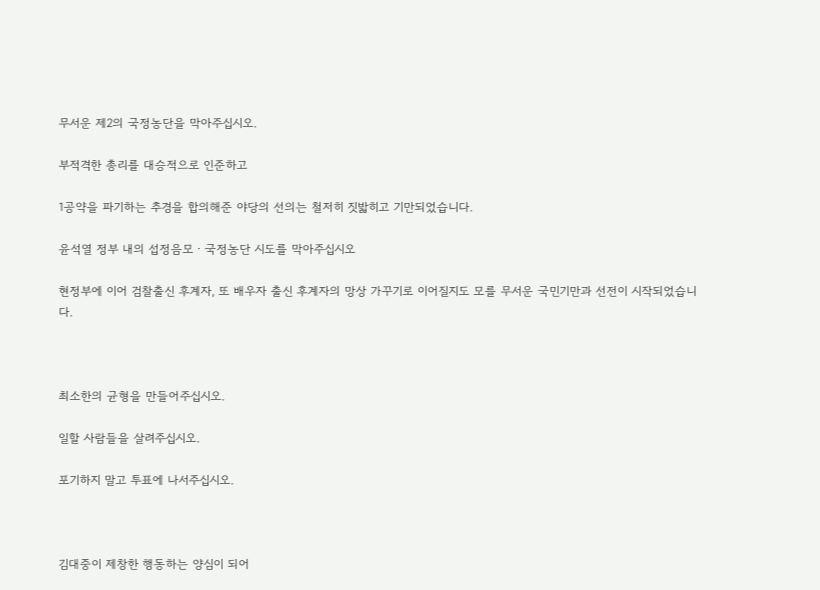무서운 제2의 국정농단을 막아주십시오.

부적격한 총리를 대승적으로 인준하고

1공약을 파기하는 추경을 합의해준 야당의 선의는 철저히 짓밟히고 기만되었습니다.

윤석열 정부 내의 섭정음모ㆍ국정농단 시도를 막아주십시오

현정부에 이어 검찰출신 후계자, 또 배우자 출신 후계자의 망상 가꾸기로 이어질지도 모를 무서운 국민기만과 선전이 시작되었습니다.



최소한의 균형을 만들어주십시오.

일할 사람들을 살려주십시오.

포기하지 말고 투표에 나서주십시오.



김대중이 제창한 행동하는 양심이 되어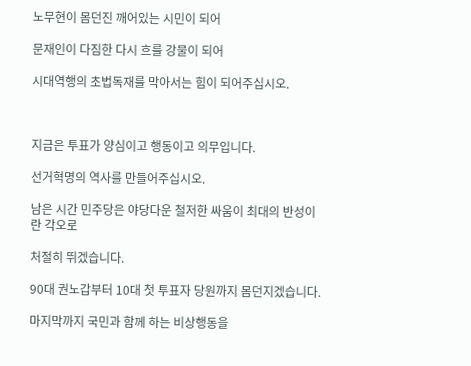노무현이 몸던진 깨어있는 시민이 되어

문재인이 다짐한 다시 흐를 강물이 되어

시대역행의 초법독재를 막아서는 힘이 되어주십시오.



지금은 투표가 양심이고 행동이고 의무입니다.

선거혁명의 역사를 만들어주십시오.

남은 시간 민주당은 야당다운 철저한 싸움이 최대의 반성이란 각오로

처절히 뛰겠습니다.

90대 권노갑부터 10대 첫 투표자 당원까지 몸던지겠습니다.

마지막까지 국민과 함께 하는 비상행동을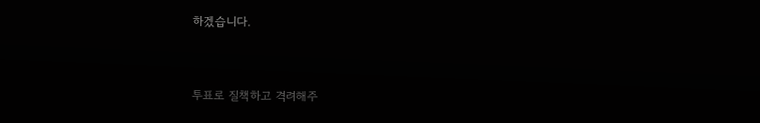하겠습니다.



투표로 질책하고 격려해주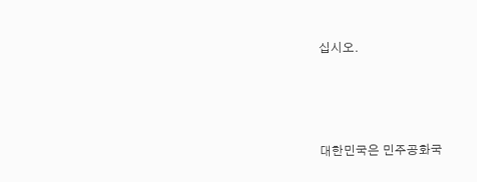십시오.



대한민국은 민주공화국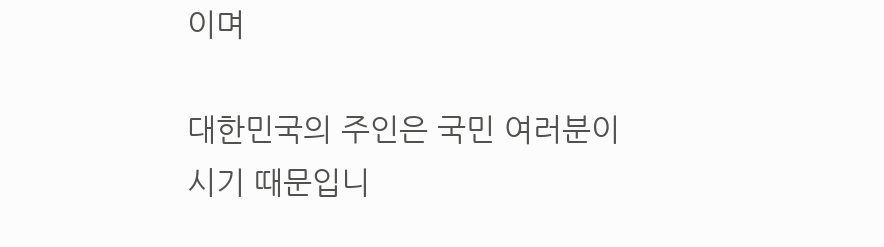이며

대한민국의 주인은 국민 여러분이시기 때문입니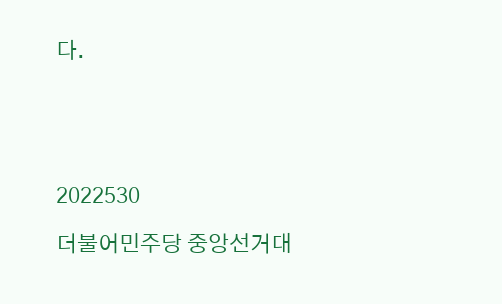다.





2022530

더불어민주당 중앙선거대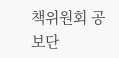책위원회 공보단